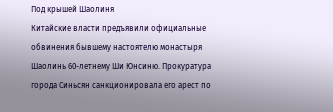Под крышей Шаолиня
Китайские власти предъявили официальные обвинения бывшему настоятелю монастыря Шаолинь 60-летнему Ши Юнсиню. Прокуратура города Синьсян санкционировала его арест по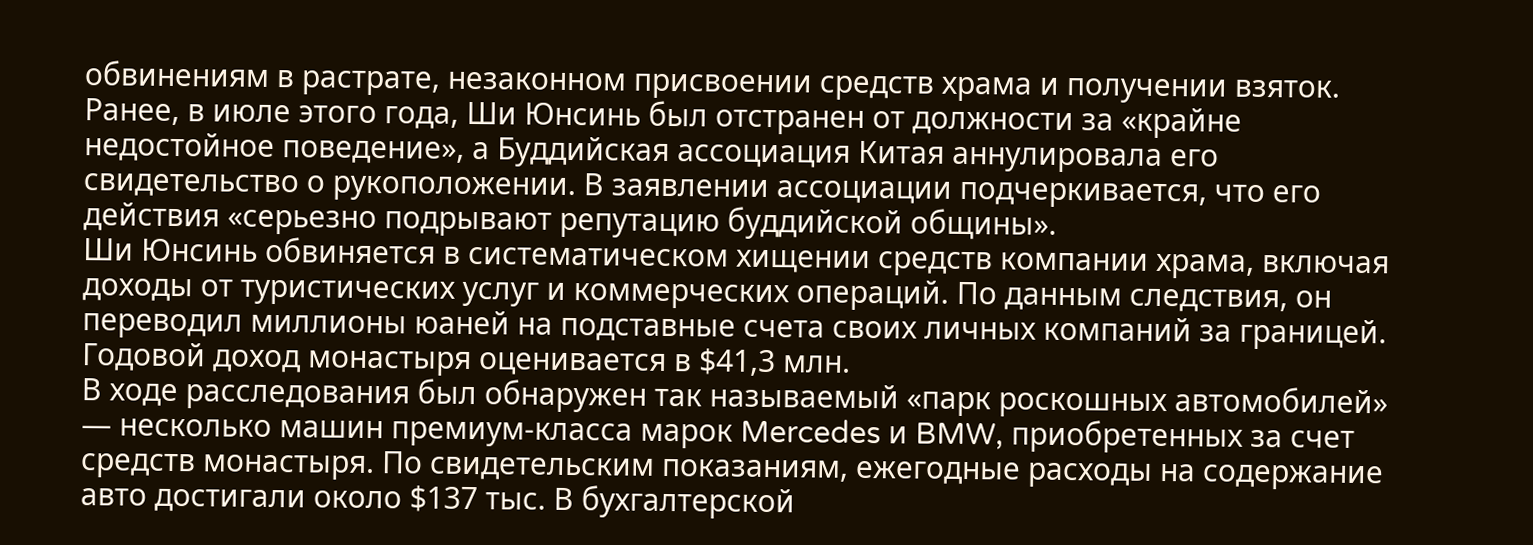обвинениям в растрате, незаконном присвоении средств храма и получении взяток.
Ранее, в июле этого года, Ши Юнсинь был отстранен от должности за «крайне недостойное поведение», а Буддийская ассоциация Китая аннулировала его свидетельство о рукоположении. В заявлении ассоциации подчеркивается, что его действия «серьезно подрывают репутацию буддийской общины».
Ши Юнсинь обвиняется в систематическом хищении средств компании храма, включая доходы от туристических услуг и коммерческих операций. По данным следствия, он переводил миллионы юаней на подставные счета своих личных компаний за границей. Годовой доход монастыря оценивается в $41,3 млн.
В ходе расследования был обнаружен так называемый «парк роскошных автомобилей» — несколько машин премиум-класса марок Mercedes и BMW, приобретенных за счет средств монастыря. По свидетельским показаниям, ежегодные расходы на содержание авто достигали около $137 тыс. В бухгалтерской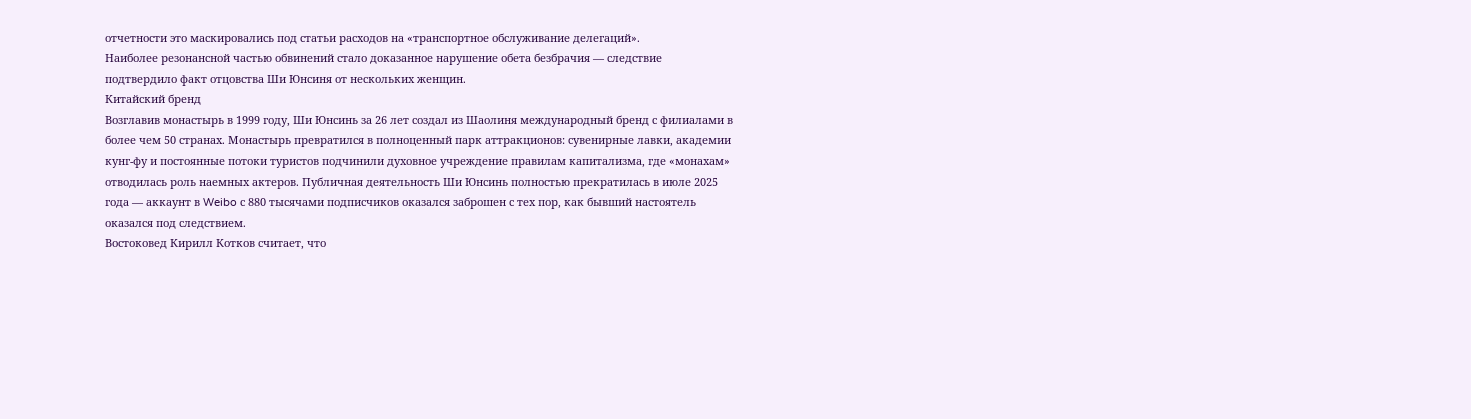отчетности это маскировались под статьи расходов на «транспортное обслуживание делегаций».
Наиболее резонансной частью обвинений стало доказанное нарушение обета безбрачия — следствие подтвердило факт отцовства Ши Юнсиня от нескольких женщин.
Китайский бренд
Возглавив монастырь в 1999 году, Ши Юнсинь за 26 лет создал из Шаолиня международный бренд с филиалами в более чем 50 странах. Монастырь превратился в полноценный парк аттракционов: сувенирные лавки, академии кунг-фу и постоянные потоки туристов подчинили духовное учреждение правилам капитализма, где «монахам» отводилась роль наемных актеров. Публичная деятельность Ши Юнсинь полностью прекратилась в июле 2025 года — аккаунт в Weibo с 880 тысячами подписчиков оказался заброшен с тех пор, как бывший настоятель оказался под следствием.
Востоковед Кирилл Котков считает, что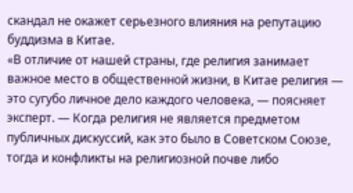скандал не окажет серьезного влияния на репутацию буддизма в Китае.
«В отличие от нашей страны, где религия занимает важное место в общественной жизни, в Китае религия — это сугубо личное дело каждого человека, — поясняет эксперт. — Когда религия не является предметом публичных дискуссий, как это было в Советском Союзе, тогда и конфликты на религиозной почве либо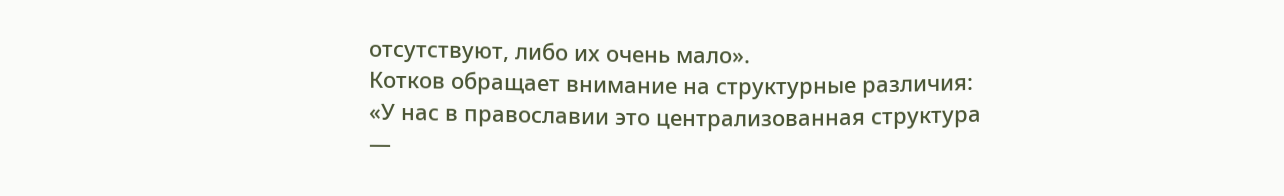отсутствуют, либо их очень мало».
Котков обращает внимание на структурные различия: «У нас в православии это централизованная структура —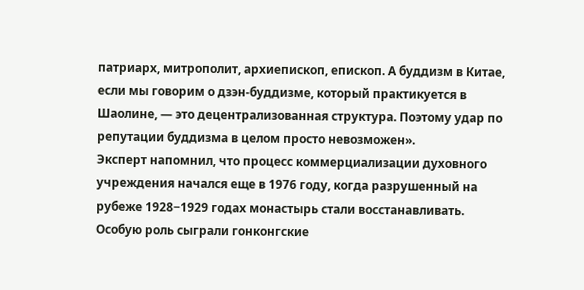патриарх, митрополит, архиепископ, епископ. А буддизм в Китае, если мы говорим о дзэн-буддизме, который практикуется в Шаолине, — это децентрализованная структура. Поэтому удар по репутации буддизма в целом просто невозможен».
Эксперт напомнил, что процесс коммерциализации духовного учреждения начался еще в 1976 году, когда разрушенный на рубеже 1928−1929 годах монастырь стали восстанавливать. Особую роль сыграли гонконгские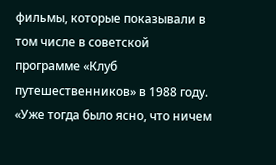фильмы, которые показывали в том числе в советской программе «Клуб путешественников» в 1988 году.
«Уже тогда было ясно, что ничем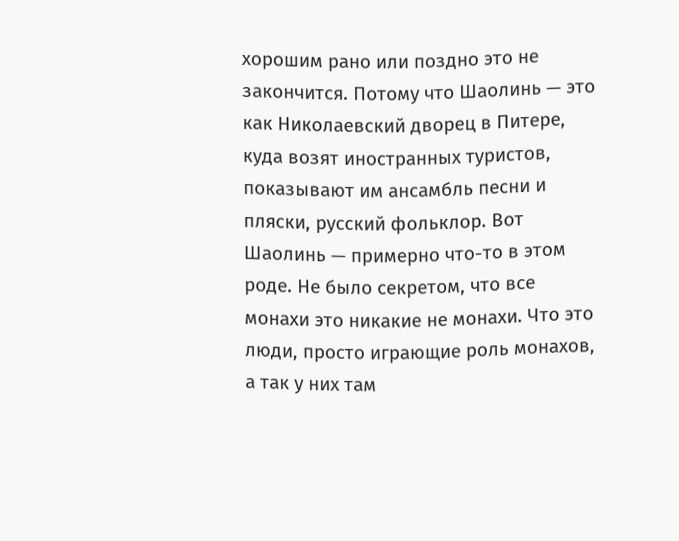хорошим рано или поздно это не закончится. Потому что Шаолинь — это как Николаевский дворец в Питере, куда возят иностранных туристов, показывают им ансамбль песни и пляски, русский фольклор. Вот Шаолинь — примерно что-то в этом роде. Не было секретом, что все монахи это никакие не монахи. Что это люди, просто играющие роль монахов, а так у них там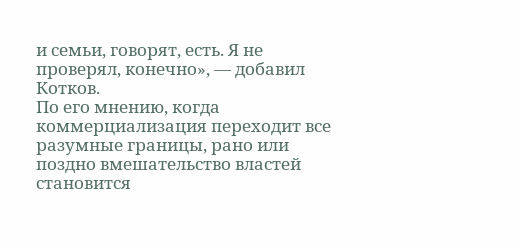и семьи, говорят, есть. Я не проверял, конечно», — добавил Котков.
По его мнению, когда коммерциализация переходит все разумные границы, рано или поздно вмешательство властей становится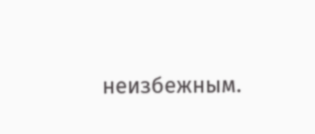неизбежным.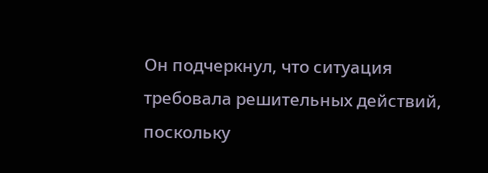Он подчеркнул, что ситуация требовала решительных действий, поскольку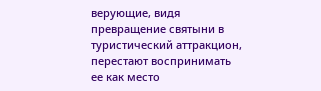верующие, видя превращение святыни в туристический аттракцион, перестают воспринимать ее как место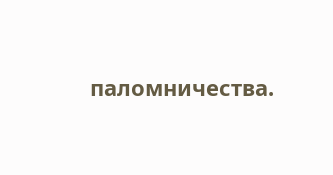паломничества.